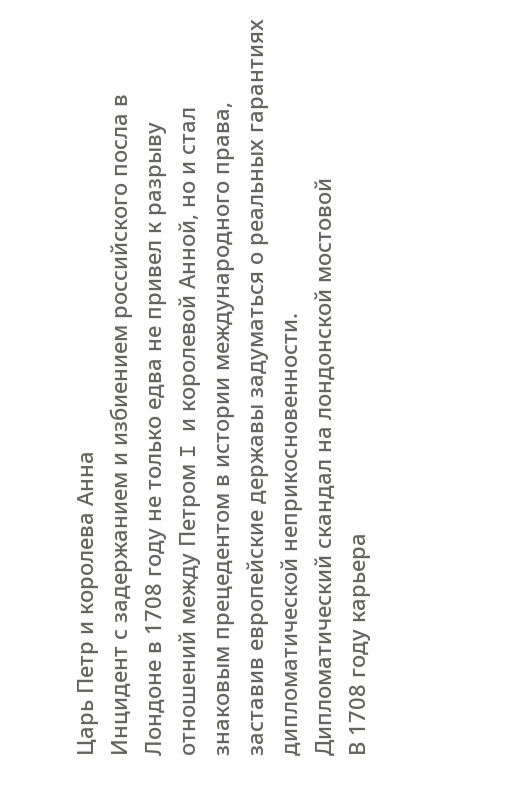Царь Петр и королева Анна
Инцидент с задержанием и избиением российского посла в Лондоне в 1708 году не только едва не привел к разрыву отношений между Петром I и королевой Анной, но и стал знаковым прецедентом в истории международного права, заставив европейские державы задуматься о реальных гарантиях дипломатической неприкосновенности.
Дипломатический скандал на лондонской мостовой
В 1708 году карьера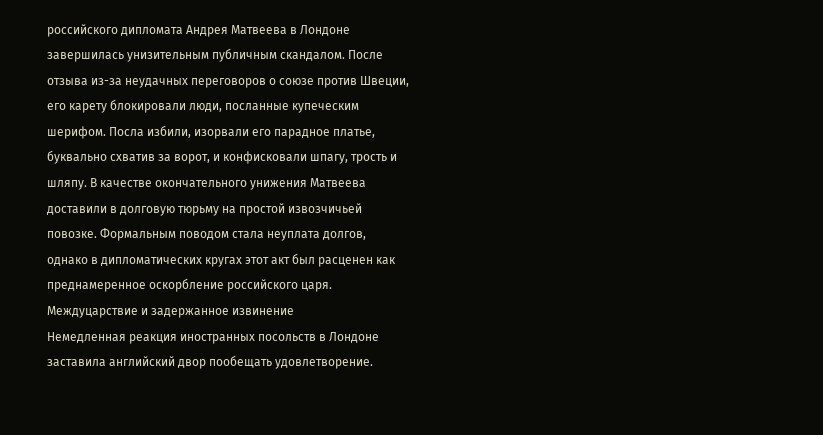российского дипломата Андрея Матвеева в Лондоне завершилась унизительным публичным скандалом. После отзыва из-за неудачных переговоров о союзе против Швеции, его карету блокировали люди, посланные купеческим шерифом. Посла избили, изорвали его парадное платье, буквально схватив за ворот, и конфисковали шпагу, трость и шляпу. В качестве окончательного унижения Матвеева доставили в долговую тюрьму на простой извозчичьей повозке. Формальным поводом стала неуплата долгов, однако в дипломатических кругах этот акт был расценен как преднамеренное оскорбление российского царя.
Междуцарствие и задержанное извинение
Немедленная реакция иностранных посольств в Лондоне заставила английский двор пообещать удовлетворение.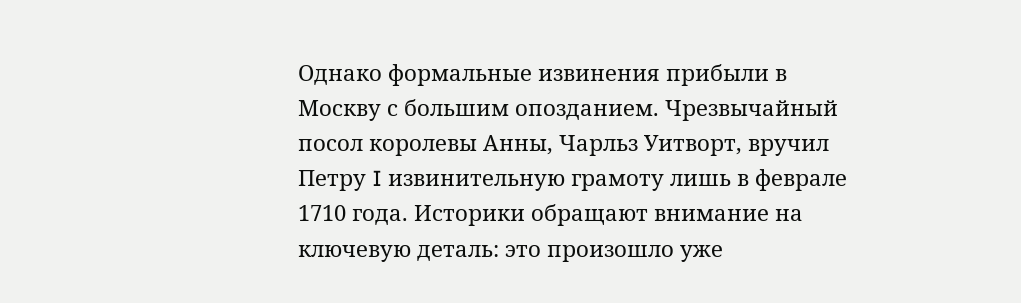Однако формальные извинения прибыли в Москву с большим опозданием. Чрезвычайный посол королевы Анны, Чарльз Уитворт, вручил Петру I извинительную грамоту лишь в феврале 1710 года. Историки обращают внимание на ключевую деталь: это произошло уже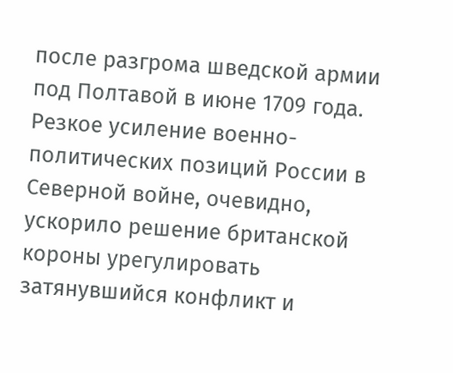после разгрома шведской армии под Полтавой в июне 1709 года. Резкое усиление военно-политических позиций России в Северной войне, очевидно, ускорило решение британской короны урегулировать затянувшийся конфликт и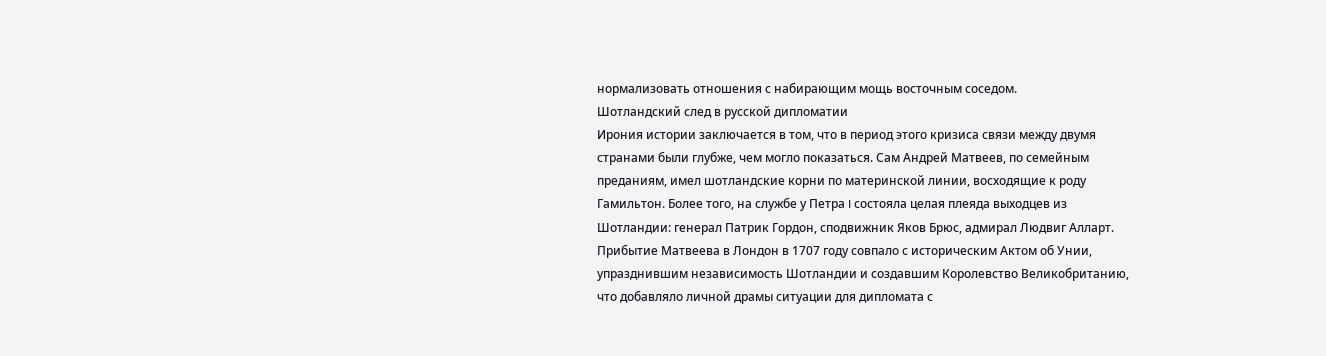нормализовать отношения с набирающим мощь восточным соседом.
Шотландский след в русской дипломатии
Ирония истории заключается в том, что в период этого кризиса связи между двумя странами были глубже, чем могло показаться. Сам Андрей Матвеев, по семейным преданиям, имел шотландские корни по материнской линии, восходящие к роду Гамильтон. Более того, на службе у Петра I состояла целая плеяда выходцев из Шотландии: генерал Патрик Гордон, сподвижник Яков Брюс, адмирал Людвиг Алларт. Прибытие Матвеева в Лондон в 1707 году совпало с историческим Актом об Унии, упразднившим независимость Шотландии и создавшим Королевство Великобританию, что добавляло личной драмы ситуации для дипломата с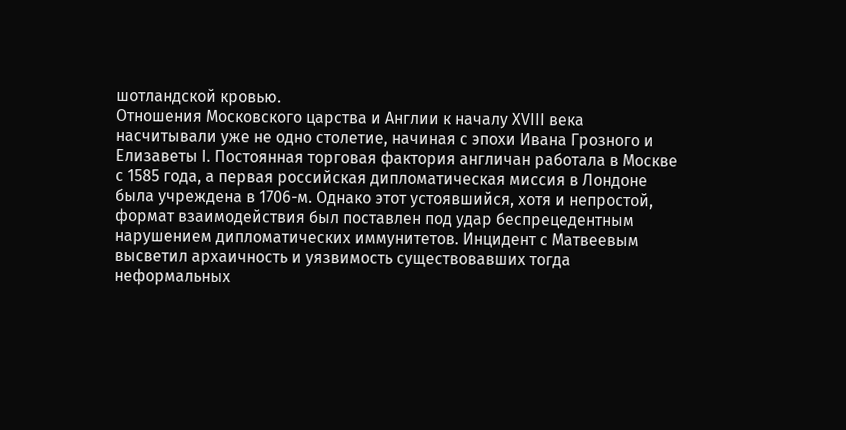шотландской кровью.
Отношения Московского царства и Англии к началу XVIII века насчитывали уже не одно столетие, начиная с эпохи Ивана Грозного и Елизаветы I. Постоянная торговая фактория англичан работала в Москве с 1585 года, а первая российская дипломатическая миссия в Лондоне была учреждена в 1706-м. Однако этот устоявшийся, хотя и непростой, формат взаимодействия был поставлен под удар беспрецедентным нарушением дипломатических иммунитетов. Инцидент с Матвеевым высветил архаичность и уязвимость существовавших тогда неформальных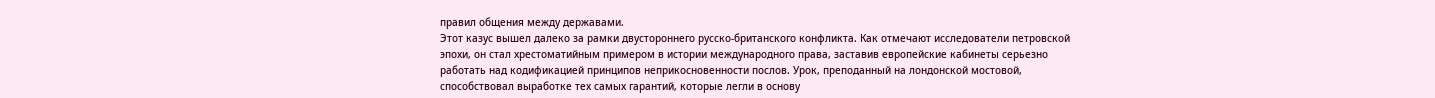правил общения между державами.
Этот казус вышел далеко за рамки двустороннего русско-британского конфликта. Как отмечают исследователи петровской эпохи, он стал хрестоматийным примером в истории международного права, заставив европейские кабинеты серьезно работать над кодификацией принципов неприкосновенности послов. Урок, преподанный на лондонской мостовой, способствовал выработке тех самых гарантий, которые легли в основу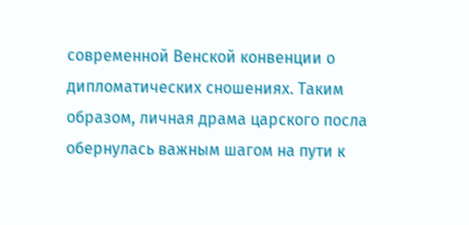современной Венской конвенции о дипломатических сношениях. Таким образом, личная драма царского посла обернулась важным шагом на пути к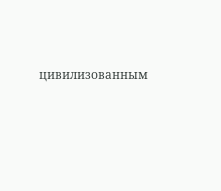цивилизованным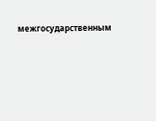межгосударственным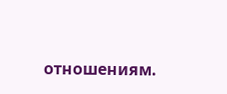отношениям.